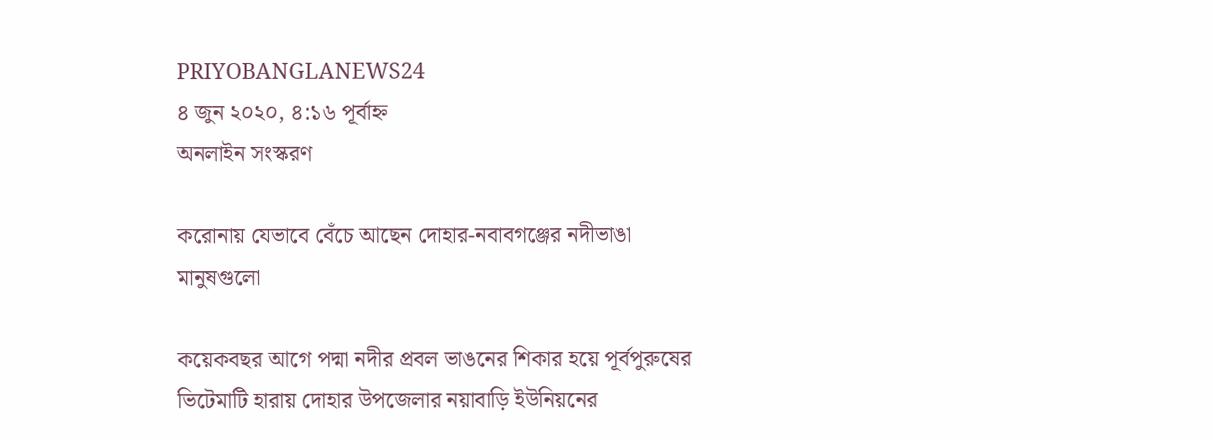PRIYOBANGLANEWS24
৪ জুন ২০২০, ৪:১৬ পূর্বাহ্ন
অনলাইন সংস্করণ

করোনায় যেভাবে বেঁচে আছেন দোহার-নবাবগঞ্জের নদীভাঙা মানুষগুলো

কয়েকবছর আগে পদ্মা নদীর প্রবল ভাঙনের শিকার হয়ে পূর্বপুরুষের ভিটেমাটি হারায় দোহার উপজেলার নয়াবাড়ি ইউনিয়নের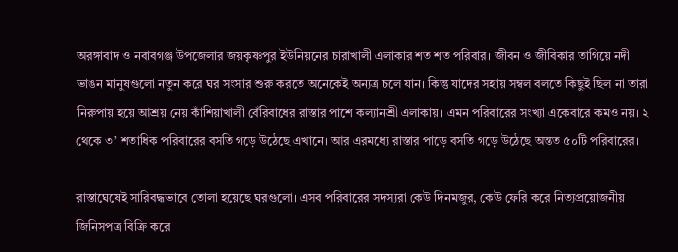অরঙ্গাবাদ ও নবাবগঞ্জ উপজেলার জয়কৃষ্ণপুর ইউনিয়নের চারাখালী এলাকার শত শত পরিবার। জীবন ও জীবিকার তাগিয়ে নদী ভাঙন মানুষগুলো নতুন করে ঘর সংসার শুরু করতে অনেকেই অন্যত্র চলে যান। কিন্তু যাদের সহায় সম্বল বলতে কিছুই ছিল না তারা নিরুপায় হয়ে আশ্রয় নেয় কাঁশিয়াখালী বেঁরিবাধের রাস্তার পাশে কল্যানশ্রী এলাকায়। এমন পরিবারের সংখ্যা একেবারে কমও নয়। ২ থেকে ৩’ শতাধিক পরিবারের বসতি গড়ে উঠেছে এখানে। আর এরমধ্যে রাস্তার পাড়ে বসতি গড়ে উঠেছে অন্তত ৫০টি পরিবারের।

রাস্তাঘেষেই সারিবদ্ধভাবে তোলা হয়েছে ঘরগুলো। এসব পরিবারের সদস্যরা কেউ দিনমজুর, কেউ ফেরি করে নিত্যপ্রয়োজনীয় জিনিসপত্র বিক্রি করে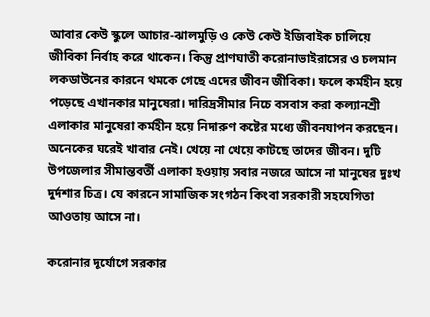আবার কেউ স্কুলে আচার-ঝালমুড়ি ও কেউ কেউ ইজিবাইক চালিয়ে জীবিকা নির্বাহ করে থাকেন। কিন্তু প্রাণঘাতী করোনাভাইরাসের ও চলমান লকডাউনের কারনে থমকে গেছে এদের জীবন জীবিকা। ফলে কর্মহীন হয়ে পড়েছে এখানকার মানুষেরা। দারিদ্রসীমার নিচে বসবাস করা কল্যানশ্রী এলাকার মানুষেরা কর্মহীন হয়ে নিদারুণ কষ্টের মধ্যে জীবনযাপন করছেন। অনেকের ঘরেই খাবার নেই। খেয়ে না খেয়ে কাটছে তাদের জীবন। দুটি উপজেলার সীমান্তবর্তী এলাকা হওয়ায় সবার নজরে আসে না মানুষের দুঃখ দুর্দশার চিত্র। যে কারনে সামাজিক সংগঠন কিংবা সরকারী সহযেগিতা আওতায় আসে না।

করোনার দূর্যোগে সরকার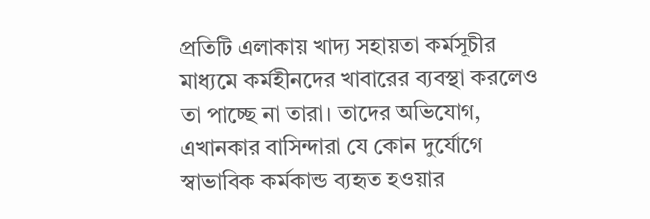প্রতিটি এলাকায় খাদ্য সহায়তা কর্মসূচীর মাধ্যমে কর্মহীনদের খাবারের ব্যবস্থা করলেও তা পাচ্ছে না তারা। তাদের অভিযোগ, এখানকার বাসিন্দারা যে কোন দুর্যোগে স্বাভাবিক কর্মকান্ড ব্যহৃত হওয়ার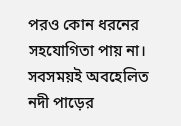পরও কোন ধরনের সহযোগিতা পায় না। সবসময়ই অবহেলিত নদী পাড়ের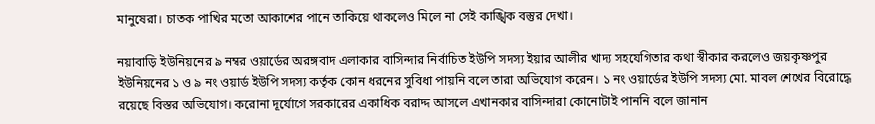মানুষেরা। চাতক পাখির মতো আকাশের পানে তাকিয়ে থাকলেও মিলে না সেই কাঙ্খিক বস্তুর দেখা।

নয়াবাড়ি ইউনিয়নের ৯ নম্বর ওয়ার্ডের অরঙ্গবাদ এলাকার বাসিন্দার নির্বাচিত ইউপি সদস্য ইয়ার আলীর খাদ্য সহযেগিতার কথা স্বীকার করলেও জয়কৃষ্ণপুর ইউনিয়নের ১ ও ৯ নং ওয়ার্ড ইউপি সদস্য কর্তৃক কোন ধরনের সুবিধা পায়নি বলে তারা অভিযোগ করেন। ১ নং ওয়ার্ডের ইউপি সদস্য মো. মাবল শেখের বিরোদ্ধে রয়েছে বিস্তর অভিযোগ। করোনা দূর্যোগে সরকারের একাধিক বরাদ্দ আসলে এখানকার বাসিন্দারা কোনোটাই পাননি বলে জানান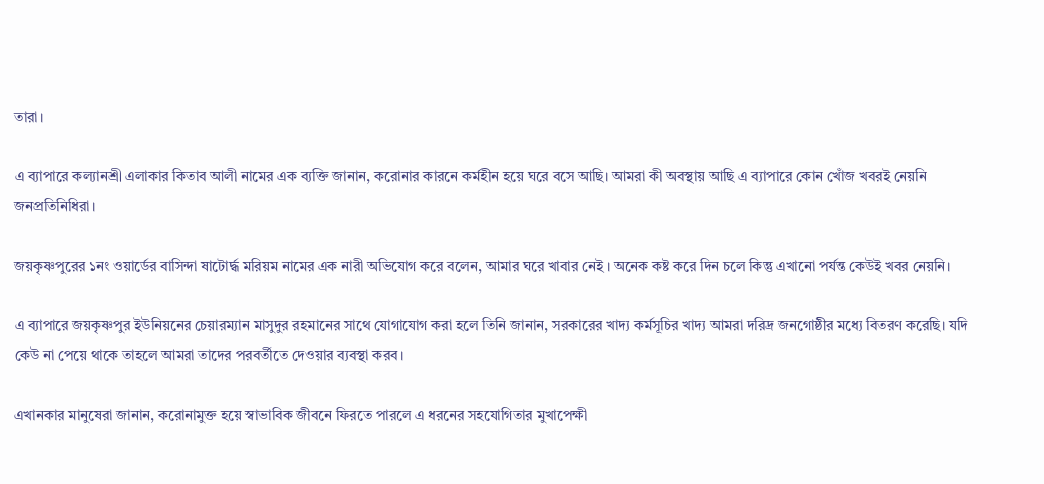তারা।

এ ব্যাপারে কল্যানশ্রী এলাকার কিতাব আলী নামের এক ব্যক্তি জানান, করোনার কারনে কর্মহীন হয়ে ঘরে বসে আছি। আমরা কী অবস্থায় আছি এ ব্যাপারে কোন খোঁজ খবরই নেয়নি জনপ্রতিনিধিরা।

জয়কৃষ্ণপুরের ১নং ওয়ার্ডের বাসিন্দা ষাটোর্দ্ধ মরিয়ম নামের এক নারী অভিযোগ করে বলেন, আমার ঘরে খাবার নেই । অনেক কষ্ট করে দিন চলে কিন্তু এখানো পর্যন্ত কেউই খবর নেয়নি।

এ ব্যাপারে জয়কৃষ্ণপুর ইউনিয়নের চেয়ারম্যান মাসুদুর রহমানের সাথে যোগাযোগ করা হলে তিনি জানান, সরকারের খাদ্য কর্মসূচির খাদ্য আমরা দরিদ্র জনগোষ্ঠীর মধ্যে বিতরণ করেছি। যদি কেউ না পেয়ে থাকে তাহলে আমরা তাদের পরবর্তীতে দেওয়ার ব্যবস্থা করব।

এখানকার মানুষেরা জানান, করোনামুক্ত হয়ে স্বাভাবিক জীবনে ফিরতে পারলে এ ধরনের সহযোগিতার মুখাপেক্ষী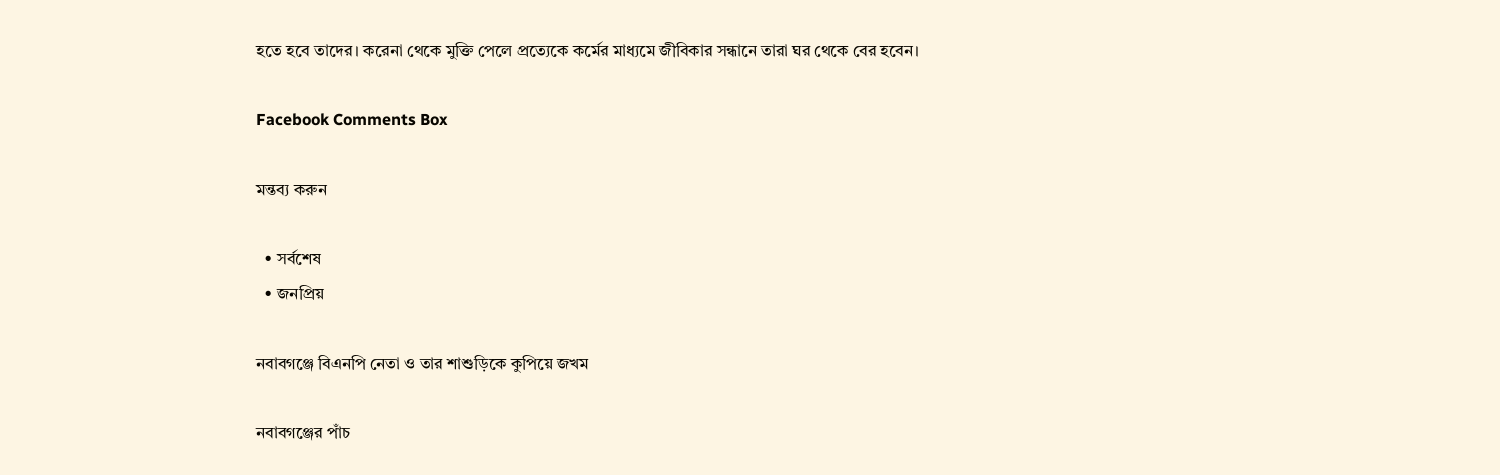হতে হবে তাদের। করেনা থেকে মুক্তি পেলে প্রত্যেকে কর্মের মাধ্যমে জীবিকার সন্ধানে তারা ঘর থেকে বের হবেন।

Facebook Comments Box

মন্তব্য করুন

  • সর্বশেষ
  • জনপ্রিয়

নবাবগঞ্জে বিএনপি নেতা ও তার শাশুড়িকে কুপিয়ে জখম

নবাবগঞ্জের পাঁচ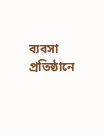ব্যবসা প্রতিষ্ঠানে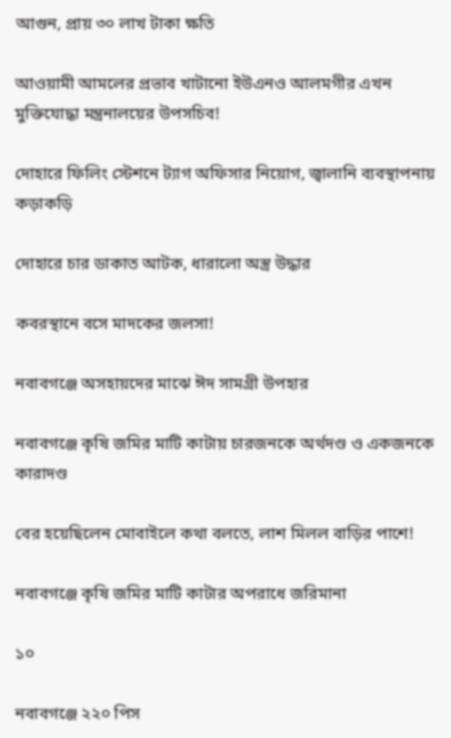আগুন, প্রায় ৩০ লাখ টাকা ক্ষতি

আওয়ামী আমলের প্রভাব খাটানো ইউএনও আলমগীর এখন মুক্তিযোদ্ধা মন্ত্রনালয়ের উপসচিব!

দোহারে ফিলিং স্টেশনে ট্যাগ অফিসার নিয়োগ, জ্বালানি ব্যবস্থাপনায় কড়াকড়ি

দোহারে চার ডাকাত আটক, ধারালো অস্ত্র উদ্ধার

কবরস্থানে বসে মাদকের জলসা!

নবাবগঞ্জে অসহায়দের মাঝে ঈদ সামগ্রী উপহার

নবাবগঞ্জে কৃষি জমির মাটি কাটায় চারজনকে অর্থদণ্ড ও একজনকে কারাদণ্ড

বের হয়েছিলেন মোবাইলে কথা বলতে, লাশ মিলল বাড়ির পাশে!

নবাবগঞ্জে কৃষি জমির মাটি কাটার অপরাধে জরিমানা

১০

নবাবগঞ্জে ২২০ পিস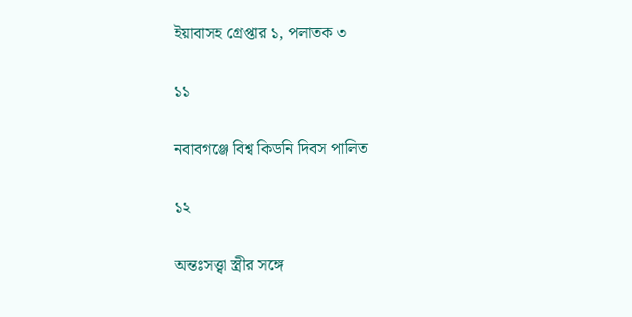ইয়াবাসহ গ্রেপ্তার ১, পলাতক ৩

১১

নবাবগঞ্জে বিশ্ব কিডনি দিবস পালিত

১২

অন্তঃসত্ত্বা স্ত্রীর সঙ্গে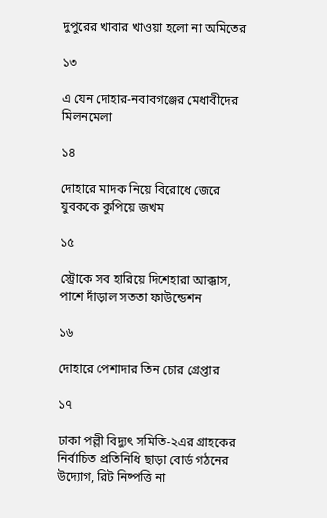দুপুরের খাবার খাওয়া হলো না অমিতের

১৩

এ যেন দোহার-নবাবগঞ্জের মেধাবীদের মিলনমেলা

১৪

দোহারে মাদক নিয়ে বিরোধে জেরে যুবককে কুপিয়ে জখম

১৫

স্ট্রোকে সব হারিয়ে দিশেহারা আক্কাস, পাশে দাঁড়াল সততা ফাউন্ডেশন

১৬

দোহারে পেশাদার তিন চোর গ্রেপ্তার

১৭

ঢাকা পল্লী বিদ্যুৎ সমিতি-২এর গ্রাহকের নির্বাচিত প্রতিনিধি ছাড়া বোর্ড গঠনের উদ্যোগ, রিট নিষ্পত্তি না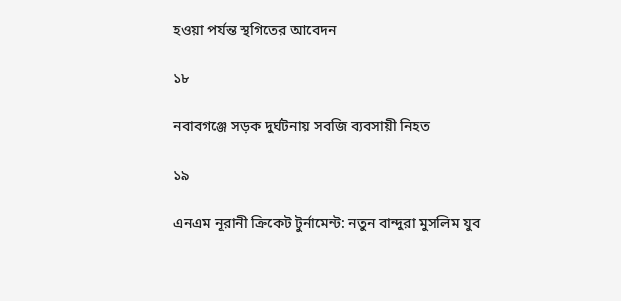হওয়া পর্যন্ত স্থগিতের আবেদন

১৮

নবাবগঞ্জে সড়ক দুর্ঘটনায় সবজি ব্যবসায়ী নিহত

১৯

এনএম নূরানী ক্রিকেট টুর্নামেন্ট: নতুন বান্দুরা মুসলিম যুব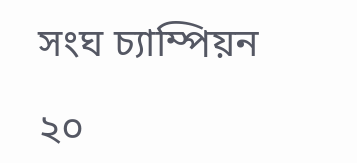সংঘ চ্যাম্পিয়ন

২০